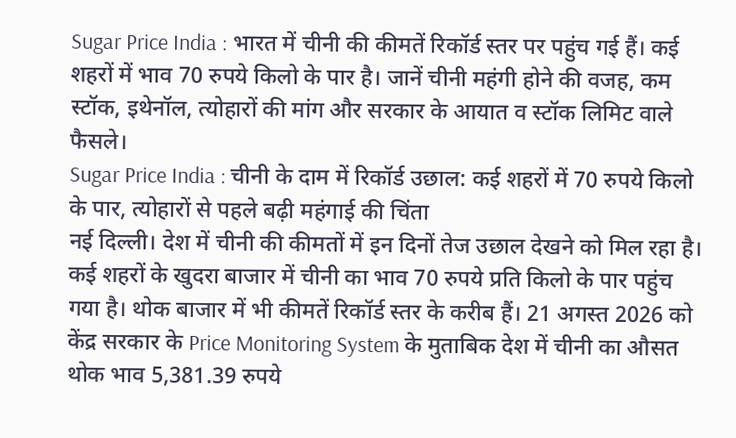Sugar Price India : भारत में चीनी की कीमतें रिकॉर्ड स्तर पर पहुंच गई हैं। कई शहरों में भाव 70 रुपये किलो के पार है। जानें चीनी महंगी होने की वजह, कम स्टॉक, इथेनॉल, त्योहारों की मांग और सरकार के आयात व स्टॉक लिमिट वाले फैसले।
Sugar Price India : चीनी के दाम में रिकॉर्ड उछाल: कई शहरों में 70 रुपये किलो के पार, त्योहारों से पहले बढ़ी महंगाई की चिंता
नई दिल्ली। देश में चीनी की कीमतों में इन दिनों तेज उछाल देखने को मिल रहा है। कई शहरों के खुदरा बाजार में चीनी का भाव 70 रुपये प्रति किलो के पार पहुंच गया है। थोक बाजार में भी कीमतें रिकॉर्ड स्तर के करीब हैं। 21 अगस्त 2026 को केंद्र सरकार के Price Monitoring System के मुताबिक देश में चीनी का औसत थोक भाव 5,381.39 रुपये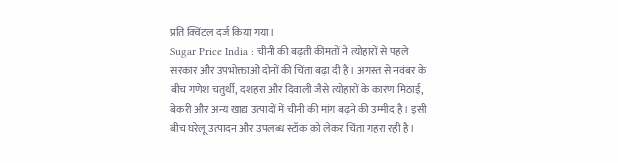प्रति क्विंटल दर्ज किया गया।
Sugar Price India : चीनी की बढ़ती कीमतों ने त्योहारों से पहले सरकार और उपभोक्ताओं दोनों की चिंता बढ़ा दी है। अगस्त से नवंबर के बीच गणेश चतुर्थी, दशहरा और दिवाली जैसे त्योहारों के कारण मिठाई, बेकरी और अन्य खाद्य उत्पादों में चीनी की मांग बढ़ने की उम्मीद है। इसी बीच घरेलू उत्पादन और उपलब्ध स्टॉक को लेकर चिंता गहरा रही है।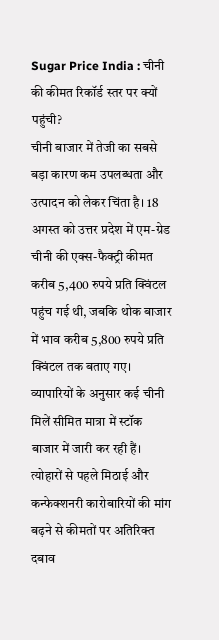Sugar Price India : चीनी की कीमत रिकॉर्ड स्तर पर क्यों पहुंची?
चीनी बाजार में तेजी का सबसे बड़ा कारण कम उपलब्धता और उत्पादन को लेकर चिंता है। 18 अगस्त को उत्तर प्रदेश में एम-ग्रेड चीनी की एक्स-फैक्ट्री कीमत करीब 5,400 रुपये प्रति क्विंटल पहुंच गई थी, जबकि थोक बाजार में भाव करीब 5,800 रुपये प्रति क्विंटल तक बताए गए।
व्यापारियों के अनुसार कई चीनी मिलें सीमित मात्रा में स्टॉक बाजार में जारी कर रही हैं। त्योहारों से पहले मिठाई और कन्फेक्शनरी कारोबारियों की मांग बढ़ने से कीमतों पर अतिरिक्त दबाव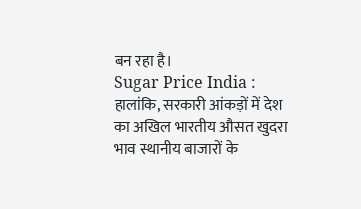बन रहा है।
Sugar Price India : हालांकि, सरकारी आंकड़ों में देश का अखिल भारतीय औसत खुदरा भाव स्थानीय बाजारों के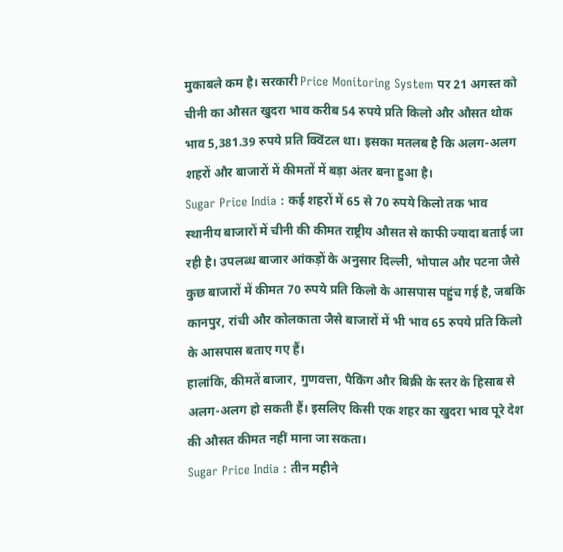मुकाबले कम है। सरकारी Price Monitoring System पर 21 अगस्त को चीनी का औसत खुदरा भाव करीब 54 रुपये प्रति किलो और औसत थोक भाव 5,381.39 रुपये प्रति क्विंटल था। इसका मतलब है कि अलग-अलग शहरों और बाजारों में कीमतों में बड़ा अंतर बना हुआ है।
Sugar Price India : कई शहरों में 65 से 70 रुपये किलो तक भाव
स्थानीय बाजारों में चीनी की कीमत राष्ट्रीय औसत से काफी ज्यादा बताई जा रही है। उपलब्ध बाजार आंकड़ों के अनुसार दिल्ली, भोपाल और पटना जैसे कुछ बाजारों में कीमत 70 रुपये प्रति किलो के आसपास पहुंच गई है, जबकि कानपुर, रांची और कोलकाता जैसे बाजारों में भी भाव 65 रुपये प्रति किलो के आसपास बताए गए हैं।
हालांकि, कीमतें बाजार, गुणवत्ता, पैकिंग और बिक्री के स्तर के हिसाब से अलग-अलग हो सकती हैं। इसलिए किसी एक शहर का खुदरा भाव पूरे देश की औसत कीमत नहीं माना जा सकता।
Sugar Price India : तीन महीने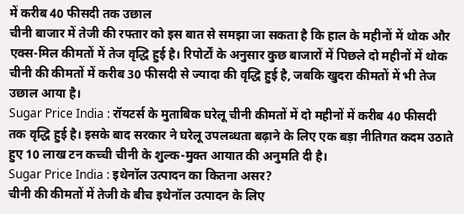में करीब 40 फीसदी तक उछाल
चीनी बाजार में तेजी की रफ्तार को इस बात से समझा जा सकता है कि हाल के महीनों में थोक और एक्स-मिल कीमतों में तेज वृद्धि हुई है। रिपोर्टों के अनुसार कुछ बाजारों में पिछले दो महीनों में थोक चीनी की कीमतों में करीब 30 फीसदी से ज्यादा की वृद्धि हुई है, जबकि खुदरा कीमतों में भी तेज उछाल आया है।
Sugar Price India : रॉयटर्स के मुताबिक घरेलू चीनी कीमतों में दो महीनों में करीब 40 फीसदी तक वृद्धि हुई है। इसके बाद सरकार ने घरेलू उपलब्धता बढ़ाने के लिए एक बड़ा नीतिगत कदम उठाते हुए 10 लाख टन कच्ची चीनी के शुल्क-मुक्त आयात की अनुमति दी है।
Sugar Price India : इथेनॉल उत्पादन का कितना असर?
चीनी की कीमतों में तेजी के बीच इथेनॉल उत्पादन के लिए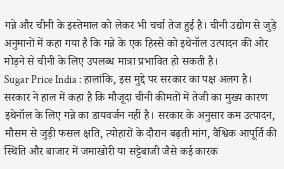गन्ने और चीनी के इस्तेमाल को लेकर भी चर्चा तेज हुई है। चीनी उद्योग से जुड़े अनुमानों में कहा गया है कि गन्ने के एक हिस्से को इथेनॉल उत्पादन की ओर मोड़ने से चीनी के लिए उपलब्ध मात्रा प्रभावित हो सकती है।
Sugar Price India : हालांकि, इस मुद्दे पर सरकार का पक्ष अलग है। सरकार ने हाल में कहा है कि मौजूदा चीनी कीमतों में तेजी का मुख्य कारण इथेनॉल के लिए गन्ने का डायवर्जन नहीं है। सरकार के अनुसार कम उत्पादन, मौसम से जुड़ी फसल क्षति, त्योहारों के दौरान बढ़ती मांग, वैश्विक आपूर्ति की स्थिति और बाजार में जमाखोरी या सट्टेबाजी जैसे कई कारक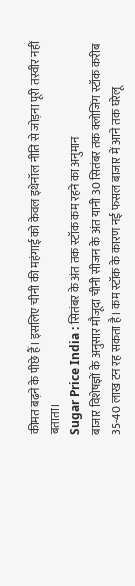कीमत बढ़ने के पीछे हैं। इसलिए चीनी की महंगाई को केवल इथेनॉल नीति से जोड़ना पूरी तस्वीर नहीं बताता।
Sugar Price India : सितंबर के अंत तक स्टॉक कम रहने का अनुमान
बाजार विशेषज्ञों के अनुसार मौजूदा चीनी सीजन के अंत यानी 30 सितंबर तक क्लोजिंग स्टॉक करीब 35-40 लाख टन रह सकता है। कम स्टॉक के कारण नई फसल बाजार में आने तक घरेलू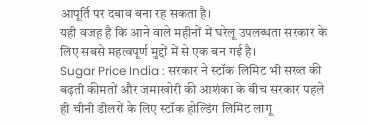आपूर्ति पर दबाव बना रह सकता है।
यही वजह है कि आने वाले महीनों में घरेलू उपलब्धता सरकार के लिए सबसे महत्वपूर्ण मुद्दों में से एक बन गई है।
Sugar Price India : सरकार ने स्टॉक लिमिट भी सख्त की
बढ़ती कीमतों और जमाखोरी की आशंका के बीच सरकार पहले ही चीनी डीलरों के लिए स्टॉक होल्डिंग लिमिट लागू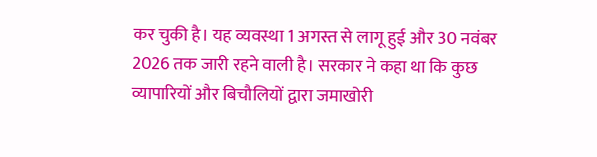कर चुकी है। यह व्यवस्था 1 अगस्त से लागू हुई और 30 नवंबर 2026 तक जारी रहने वाली है। सरकार ने कहा था कि कुछ व्यापारियों और बिचौलियों द्वारा जमाखोरी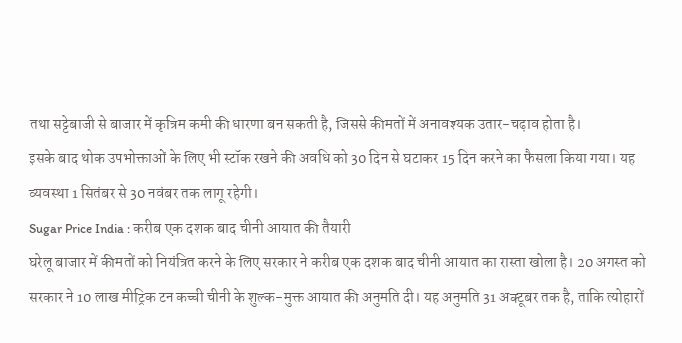तथा सट्टेबाजी से बाजार में कृत्रिम कमी की धारणा बन सकती है, जिससे कीमतों में अनावश्यक उतार-चढ़ाव होता है।
इसके बाद थोक उपभोक्ताओं के लिए भी स्टॉक रखने की अवधि को 30 दिन से घटाकर 15 दिन करने का फैसला किया गया। यह व्यवस्था 1 सितंबर से 30 नवंबर तक लागू रहेगी।
Sugar Price India : करीब एक दशक बाद चीनी आयात की तैयारी
घरेलू बाजार में कीमतों को नियंत्रित करने के लिए सरकार ने करीब एक दशक बाद चीनी आयात का रास्ता खोला है। 20 अगस्त को सरकार ने 10 लाख मीट्रिक टन कच्ची चीनी के शुल्क-मुक्त आयात की अनुमति दी। यह अनुमति 31 अक्टूबर तक है, ताकि त्योहारों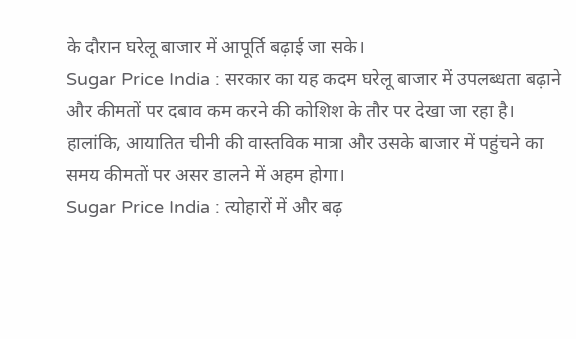के दौरान घरेलू बाजार में आपूर्ति बढ़ाई जा सके।
Sugar Price India : सरकार का यह कदम घरेलू बाजार में उपलब्धता बढ़ाने और कीमतों पर दबाव कम करने की कोशिश के तौर पर देखा जा रहा है। हालांकि, आयातित चीनी की वास्तविक मात्रा और उसके बाजार में पहुंचने का समय कीमतों पर असर डालने में अहम होगा।
Sugar Price India : त्योहारों में और बढ़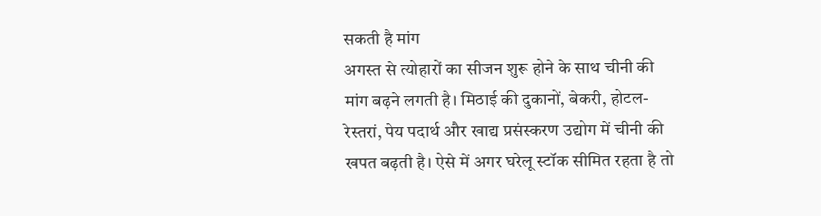सकती है मांग
अगस्त से त्योहारों का सीजन शुरू होने के साथ चीनी की मांग बढ़ने लगती है। मिठाई की दुकानों, बेकरी, होटल-रेस्तरां, पेय पदार्थ और खाद्य प्रसंस्करण उद्योग में चीनी की खपत बढ़ती है। ऐसे में अगर घरेलू स्टॉक सीमित रहता है तो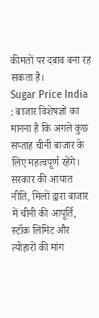कीमतों पर दबाव बना रह सकता है।
Sugar Price India : बाजार विशेषज्ञों का मानना है कि अगले कुछ सप्ताह चीनी बाजार के लिए महत्वपूर्ण रहेंगे। सरकार की आयात नीति, मिलों द्वारा बाजार में चीनी की आपूर्ति, स्टॉक लिमिट और त्योहारों की मांग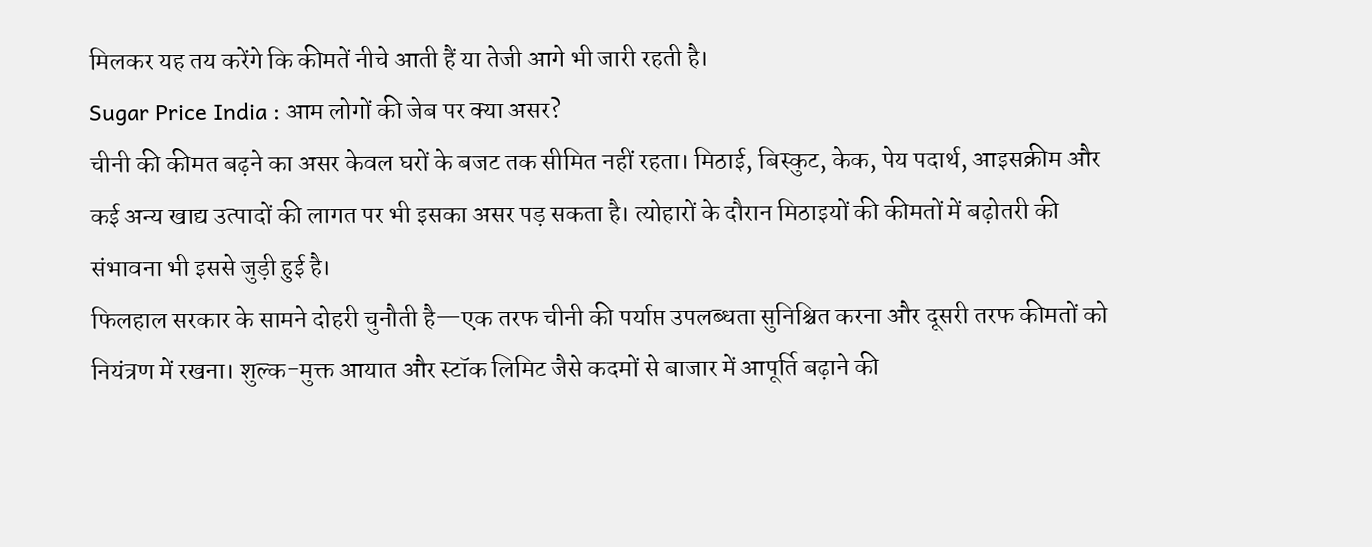मिलकर यह तय करेंगे कि कीमतें नीचे आती हैं या तेजी आगे भी जारी रहती है।
Sugar Price India : आम लोगों की जेब पर क्या असर?
चीनी की कीमत बढ़ने का असर केवल घरों के बजट तक सीमित नहीं रहता। मिठाई, बिस्कुट, केक, पेय पदार्थ, आइसक्रीम और कई अन्य खाद्य उत्पादों की लागत पर भी इसका असर पड़ सकता है। त्योहारों के दौरान मिठाइयों की कीमतों में बढ़ोतरी की संभावना भी इससे जुड़ी हुई है।
फिलहाल सरकार के सामने दोहरी चुनौती है—एक तरफ चीनी की पर्याप्त उपलब्धता सुनिश्चित करना और दूसरी तरफ कीमतों को नियंत्रण में रखना। शुल्क-मुक्त आयात और स्टॉक लिमिट जैसे कदमों से बाजार में आपूर्ति बढ़ाने की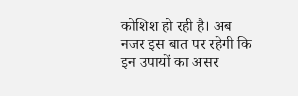कोशिश हो रही है। अब नजर इस बात पर रहेगी कि इन उपायों का असर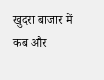खुदरा बाजार में कब और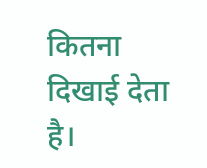कितना दिखाई देता है।